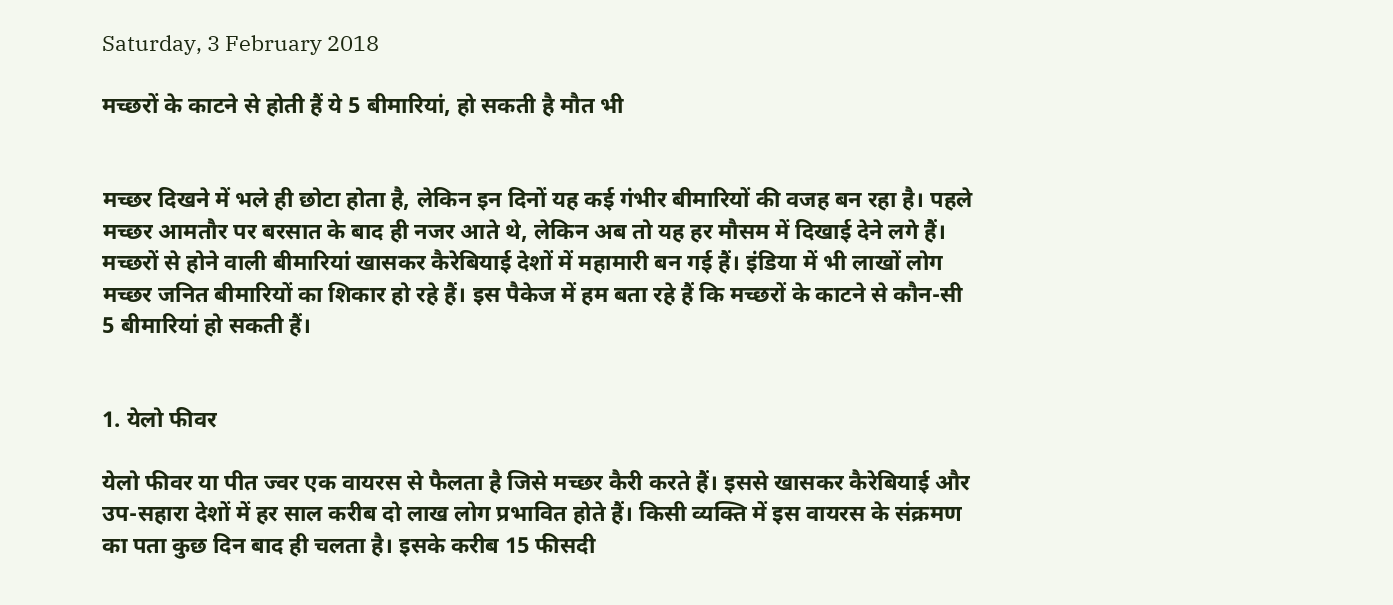Saturday, 3 February 2018

मच्छरों के काटने से होती हैं ये 5 बीमारियां, हो सकती है मौत भी


मच्छर दिखने में भले ही छोटा होता है, लेकिन इन दिनों यह कई गंभीर बीमारियों की वजह बन रहा है। पहले मच्छर आमतौर पर बरसात के बाद ही नजर आते थे, लेकिन अब तो यह हर मौसम में दिखाई देने लगे हैं। मच्छरों से होने वाली बीमारियां खासकर कैरेबियाई देशों में महामारी बन गई हैं। इंडिया में भी लाखों लोग मच्छर जनित बीमारियों का शिकार हो रहे हैं। इस पैकेज में हम बता रहे हैं कि मच्छरों के काटने से कौन-सी 5 बीमारियां हो सकती हैं।


1. येलो फीवर

येलो फीवर या पीत ज्वर एक वायरस से फैलता है जिसे मच्छर कैरी करते हैं। इससे खासकर कैरेबियाई और उप-सहारा देशों में हर साल करीब दो लाख लोग प्रभावित होते हैं। किसी व्यक्ति में इस वायरस के संक्रमण का पता कुछ दिन बाद ही चलता है। इसके करीब 15 फीसदी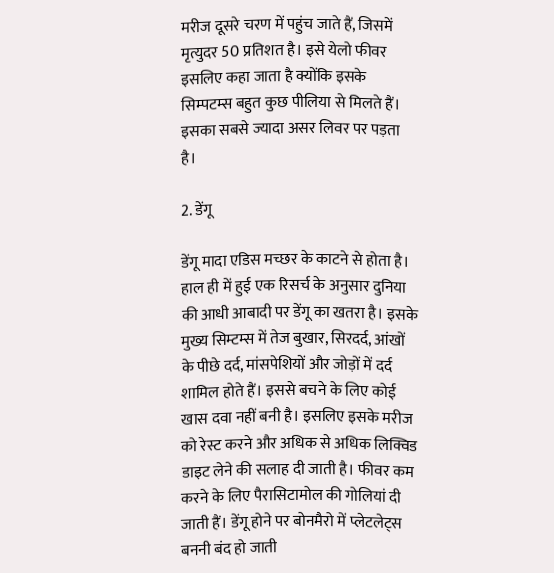मरीज दूसरे चरण में पहुंच जाते हैं, जिसमें मृत्युदर 50 प्रतिशत है। इसे येलो फीवर इसलिए कहा जाता है क्योंकि इसके सिम्पटम्स बहुत कुछ पीलिया से मिलते हैं। इसका सबसे ज्यादा असर लिवर पर पड़ता है।

2. डेंगू

डेंगू मादा एडिस मच्छर के काटने से होता है। हाल ही में हुई एक रिसर्च के अनुसार दुनिया की आधी आबादी पर डेंगू का खतरा है। इसके मुख्य सिम्टम्स में तेज बुखार, सिरदर्द, आंखों के पीछे दर्द, मांसपेशियों और जोड़ों में दर्द शामिल होते हैं। इससे बचने के लिए कोई खास दवा नहीं बनी है। इसलिए इसके मरीज को रेस्ट करने और अधिक से अधिक लिक्विड डाइट लेने की सलाह दी जाती है। फीवर कम करने के लिए पैरासिटामोल की गोलियां दी जाती हैं। डेंगू होने पर बोनमैरो में प्लेटलेट्स बननी बंद हो जाती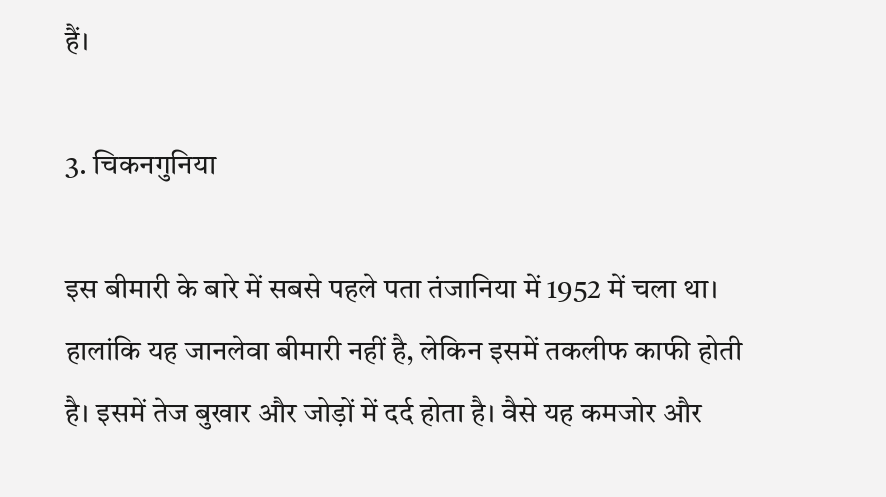हैं।

3. चिकनगुनिया

इस बीमारी के बारे में सबसे पहले पता तंजानिया में 1952 में चला था। हालांकि यह जानलेवा बीमारी नहीं है, लेकिन इसमें तकलीफ काफी होती है। इसमें तेज बुखार और जोड़ों में दर्द होता है। वैसे यह कमजोर और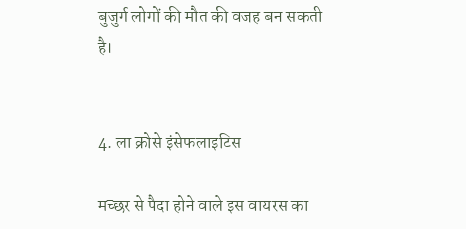बुजुर्ग लोगों की मौत की वजह बन सकती है।


4. ला क्रोसे इंसेफलाइटिस

मच्छर से पैदा होने वाले इस वायरस का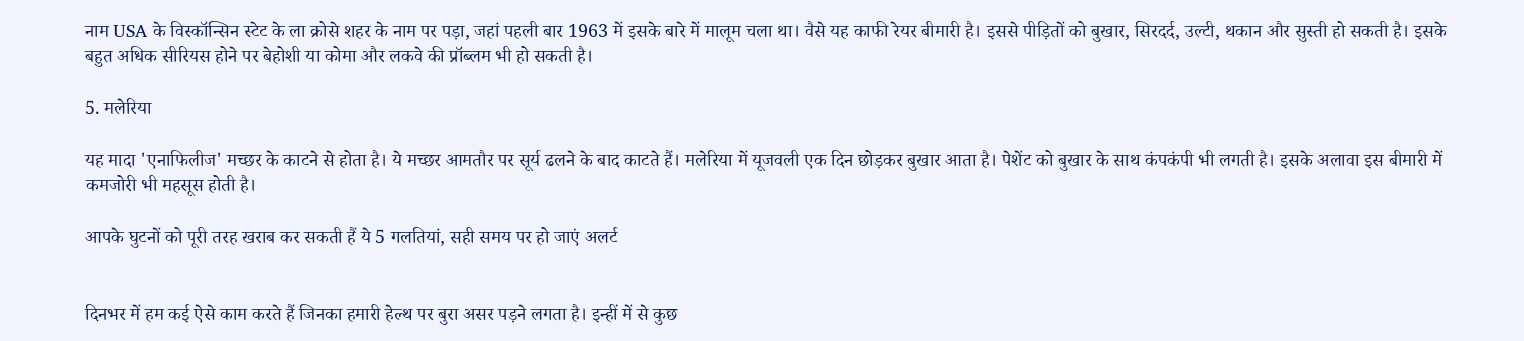नाम USA के विस्कॉन्सिन स्टेट के ला क्रोसे शहर के नाम पर पड़ा, जहां पहली बार 1963 में इसके बारे में मालूम चला था। वैसे यह काफी रेयर बीमारी है। इससे पीड़ितों को बुखार, सिरदर्द, उल्टी, थकान और सुस्ती हो सकती है। इसके बहुत अधिक सीरियस होने पर बेहोशी या कोमा और लकवे की प्रॉब्लम भी हो सकती है।

5. मलेरिया

यह मादा 'एनाफिलीज' मच्छर के काटने से होता है। ये मच्छर आमतौर पर सूर्य ढलने के बाद काटते हैं। मलेरिया में यूजवली एक दिन छोड़कर बुखार आता है। पेशेंट को बुखार के साथ कंपकंपी भी लगती है। इसके अलावा इस बीमारी में कमजोरी भी महसूस होती है।

आपके घुटनों को पूरी तरह खराब कर सकती हैं ये 5 गलतियां, सही समय पर हो जाएं अलर्ट


दिनभर में हम कई ऐसे काम करते हैं जिनका हमारी हेल्थ पर बुरा असर पड़ने लगता है। इन्हीं में से कुछ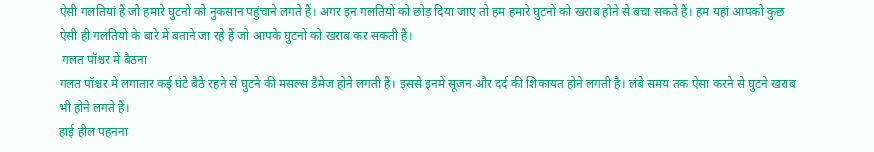ऐसी गलतियां हैं जो हमारे घुटनों को नुकसान पहुंचाने लगते हैं। अगर इन गलतियों को छोड़ दिया जाए तो हम हमारे घुटनों को खराब होने से बचा सकते हैं। हम यहां आपको कुछ ऐसी ही गलतियों के बारे में बताने जा रहे हैं जो आपके घुटनों को खराब कर सकती हैं।
 गलत पॉश्चर में बैठना
गलत पॉश्चर में लगातार कई घंटे बैठे रहने से घुटने की मसल्स डैमेज होने लगती हैं। इससे इनमें सूजन और दर्द की शिकायत होने लगती है। लंबे समय तक ऐसा करने से घुटने खराब भी होने लगते हैं।
हाई हील पहनना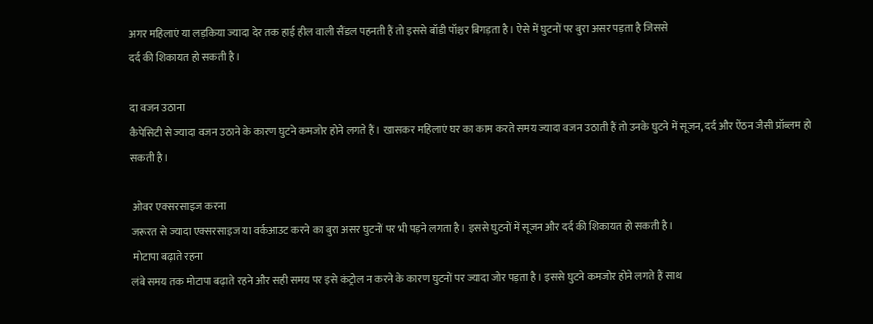अगर महिलाएं या लड़किया ज्यादा देर तक हाई हील वाली सैंडल पहनती हैं तो इससे बॉडी पॉश्चर बिगड़ता है। ऐसे में घुटनों पर बुरा असर पड़ता है जिससे
दर्द की शिकायत हो सकती है।

दा वजन उठाना
कैपेसिटी से ज्यादा वजन उठाने के कारण घुटने कमजोर होने लगते हैं। खासकर महिलाएं घर का काम करते समय ज्यादा वजन उठाती हैं तो उनके घुटने में सूजन, दर्द और ऐंठन जैसी प्रॉब्लम हो सकती है।

 ओवर एक्सरसाइज करना
जरूरत से ज्यादा एक्सरसाइज या वर्कआउट करने का बुरा असर घुटनों पर भी पड़ने लगता है। इससे घुटनों में सूजन और दर्द की शिकायत हो सकती है।
 मोटापा बढ़ाते रहना
लंबे समय तक मोटापा बढ़ाते रहने और सही समय पर इसे कंट्रोल न करने के कारण घुटनों पर ज्यादा जोर पड़ता है। इससे घुटने कमजोर होने लगते हैं साथ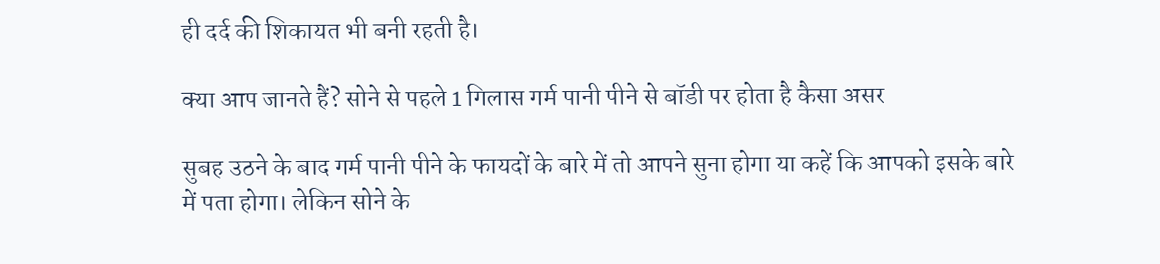ही दर्द की शिकायत भी बनी रहती है।

क्या आप जानते हैं? सोने से पहले 1 गिलास गर्म पानी पीने से बॉडी पर होता है कैसा असर

सुबह उठने के बाद गर्म पानी पीने के फायदों के बारे में तो आपने सुना होगा या कहें कि आपको इसके बारे में पता होगा। लेकिन सोने के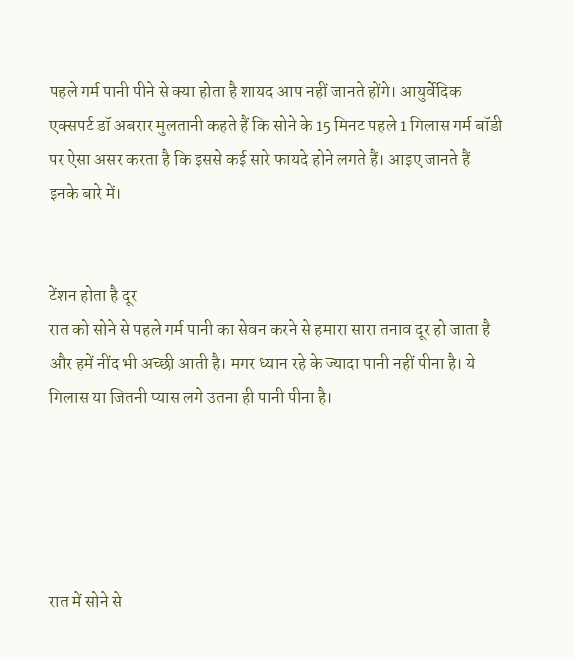पहले गर्म पानी पीने से क्या होता है शायद आप नहीं जानते होंगे। आयुर्वेदिक एक्सपर्ट डॉ अबरार मुलतानी कहते हैं कि सोने के 15 मिनट पहले 1 गिलास गर्म बॉडी पर ऐसा असर करता है कि इससे कई सारे फायदे होने लगते हैं। आइए जानते हैं इनके बारे में।


टेंशन होता है दूर
रात को सोने से पहले गर्म पानी का सेवन करने से हमारा सारा तनाव दूर हो जाता है और हमें नींद भी अच्छी आती है। मगर ध्यान रहे के ज्यादा पानी नहीं पीना है। ये गिलास या जितनी प्यास लगे उतना ही पानी पीना है।





रात में सोने से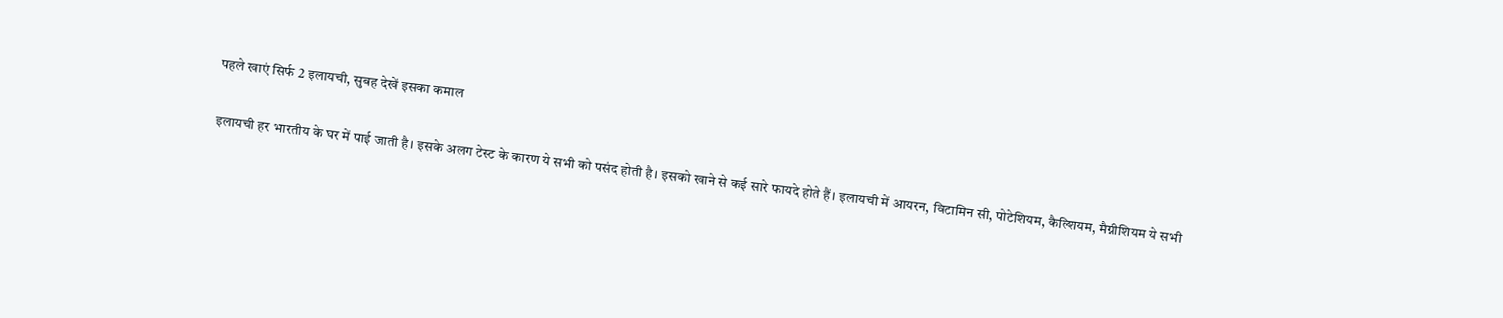पहले खाएं सिर्फ 2 इलायची, सुबह देखें इसका कमाल

इलायची हर भारतीय के घर में पाई जाती है। इसके अलग टेस्ट के कारण ये सभी को पसंद होती है। इसको खाने से कई सारे फायदे होते हैं। इलायची में आयरन, विटामिन सी, पोटेशियम, कैल्शियम, मैग्नीशियम ये सभी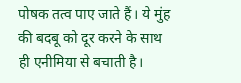पोषक तत्व पाए जाते हैं। ये मुंह की बदबू को दूर करने के साथ ही एनीमिया से बचाती है।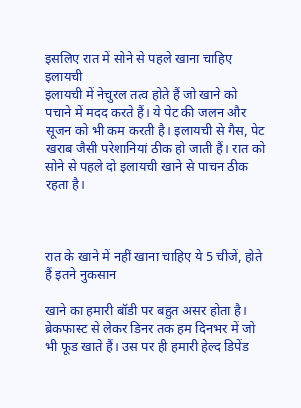इसलिए रात में सोने से पहले खाना चाहिए इलायची
इलायची में नेचुरल तत्व होते हैं जो खाने को पचाने में मदद करते हैं। ये पेट की जलन और सूजन को भी कम करती है। इलायची से गैस, पेट खराब जैसी परेशानियां ठीक हो जाती हैं। रात को सोने से पहले दो इलायची खाने से पाचन ठीक रहता है।



रात के खाने में नहीं खाना चाहिए ये 5 चीजें, होते हैं इतने नुकसान

खाने का हमारी बॉडी पर बहुत असर होता है। ब्रेकफास्ट से लेकर डिनर तक हम दिनभर में जो भी फूड खाते हैं। उस पर ही हमारी हेल्द डिपेंड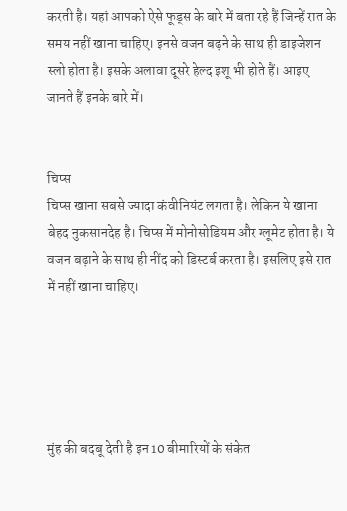करती है। यहां आपको ऐसे फूड्स के बारे में बता रहे हैं जिन्हें रात के समय नहीं खाना चाहिए। इनसे वजन बढ़ने के साथ ही डाइजेशन स्लो होता है। इसके अलावा दूसरे हेल्द इशू भी होते हैं। आइए जानते हैं इनके बारे में।


चिप्स
चिप्स खाना सबसे ज्यादा कंवीनियंट लगता है। लेकिन ये खाना बेहद नुकसानदेह है। चिप्स में मोनोसोडियम और ग्लूमेट होता है। ये वजन बढ़ाने के साथ ही नींद को डिस्टर्ब करता है। इसलिए इसे रात में नहीं खाना चाहिए।





मुंह की बदबू देती है इन 10 बीमारियों के संकेत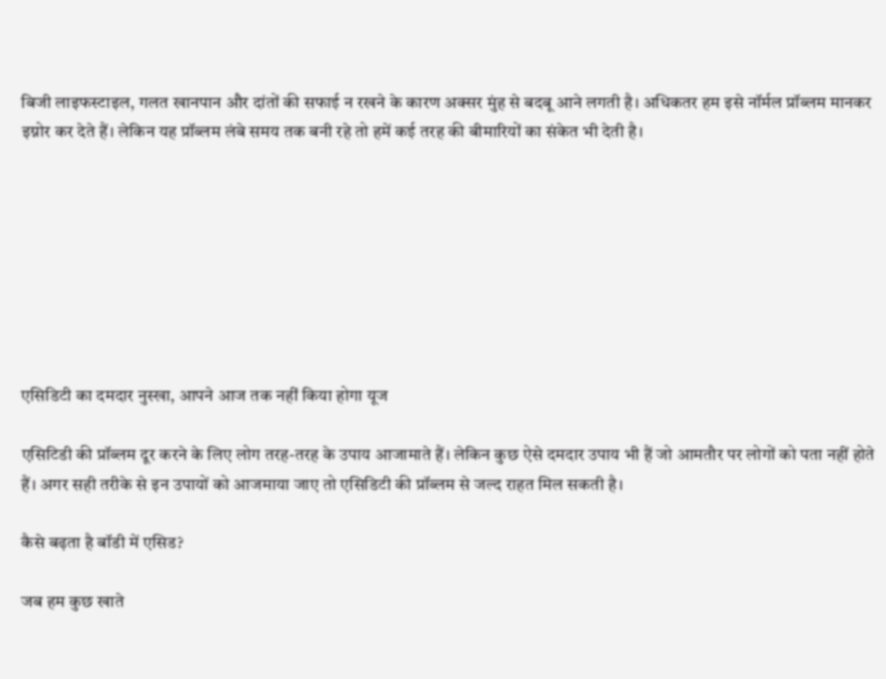बिजी लाइफस्टाइल, गलत खानपान और दांतों की सफाई न रखने के कारण अक्सर मुंह से बदबू आने लगती है। अधिकतर हम इसे नॉर्मल प्रॉब्लम मानकर इग्नोर कर देते हैं। लेकिन यह प्रॉब्लम लंबे समय तक बनी रहे तो हमें कई तरह की बीमारियों का संकेत भी देती है।








एसिडिटी का दमदार नुस्खा, आपने आज तक नहीं किया होगा यूज

एसिटिडी की प्रॉब्लम दूर करने के लिए लोग तरह-तरह के उपाय आजामाते हैं। लेकिन कुछ ऐसे दमदार उपाय भी हैं जो आमतौर पर लोगों को पता नहीं होते हैं। अगर सही तरीके से इन उपायों को आजमाया जाए तो एसिडिटी की प्रॉब्लम से जल्द राहत मिल सकती है।

कैसे बढ़ता है बॉडी में एसिड?

जब हम कुछ खाते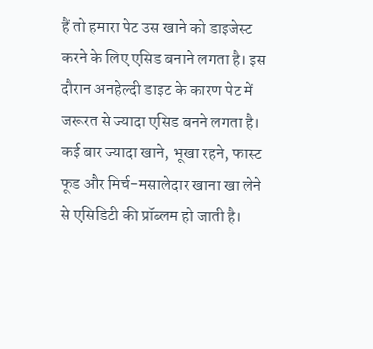हैं तो हमारा पेट उस खाने को डाइजेस्ट करने के लिए एसिड बनाने लगता है। इस दौरान अनहेल्दी डाइट के कारण पेट में जरूरत से ज्यादा एसिड बनने लगता है। कई बार ज्यादा खाने, भूखा रहने, फास्ट फूड और मिर्च-मसालेदार खाना खा लेने से एसिडिटी की प्रॉब्लम हो जाती है।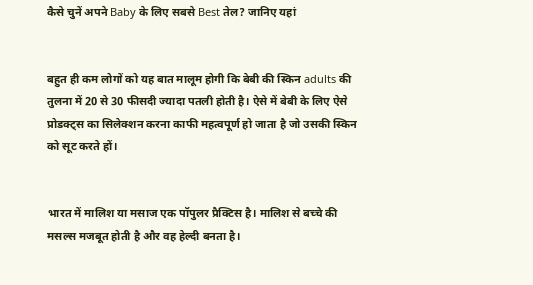कैसे चुनें अपने Baby के लिए सबसे Best तेल? जानिए यहां


बहुत ही कम लोगों को यह बात मालूम होगी कि बेबी की स्किन adults की तुलना में 20 से 30 फीसदी ज्यादा पतली होती है। ऐसे में बेबी के लिए ऐसे प्रोडक्ट्स का सिलेक्शन करना काफी महत्वपूर्ण हो जाता है जो उसकी स्किन को सूट करते हों।


भारत में मालिश या मसाज एक पॉपुलर प्रैक्टिस है। मालिश से बच्चे की मसल्स मजबूत होती है और वह हेल्दी बनता है।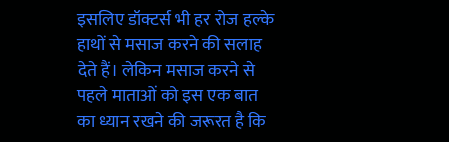इसलिए डॉक्टर्स भी हर रोज हल्के हाथों से मसाज करने की सलाह देते हैं। लेकिन मसाज करने से पहले माताओं को इस एक बात का ध्यान रखने की जरूरत है कि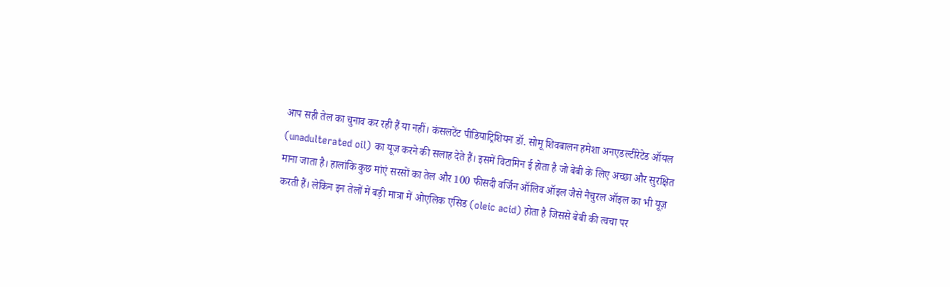आप सही तेल का चुनाव कर रही हैं या नहीं। कंसलटेंट पीडियाट्रिशियन डॉ. सोमू शिवबालन हमेशा अनएडल्टीरेटेड ऑयल (unadulterated oil) का यूज करने की सलाह देते हैं। इसमें विटामिन ई होता है जो बेबी के लिए अच्छा और सुरक्षित माना जाता है। हालांकि कुछ मांएं सरसों का तेल और 100 फीसदी वर्जिन ऑलिव ऑइल जैसे नैचुरल ऑइल का भी यूज़ करती हैं। लेकिन इन तेलों में बड़ी मात्रा में ओएलिक एसिड (oleic acid) होता है जिससे बेबी की त्वचा पर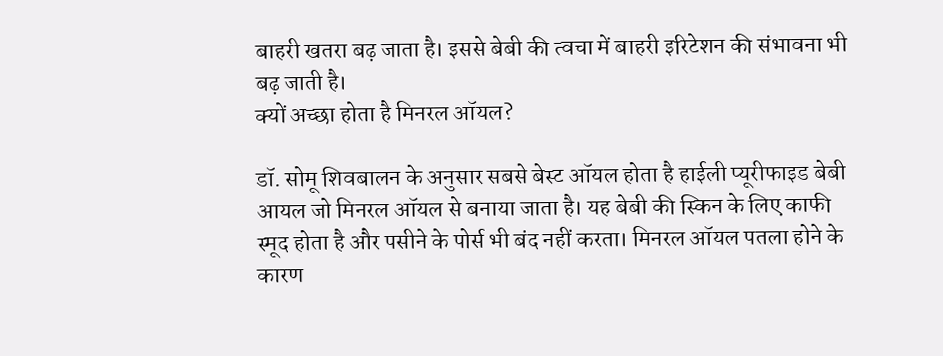बाहरी खतरा बढ़ जाता है। इससे बेबी की त्वचा में बाहरी इरिटेशन की संभावना भी बढ़ जाती है।
क्यों अच्छा होता है मिनरल ऑयल?

डॉ. सोमू शिवबालन के अनुसार सबसे बेस्ट ऑयल होता है हाईली प्यूरीफाइड बेबी आयल जो मिनरल ऑयल से बनाया जाता है। यह बेबी की स्किन के लिए काफी स्मूद होता है और पसीने के पोर्स भी बंद नहीं करता। मिनरल ऑयल पतला होने के कारण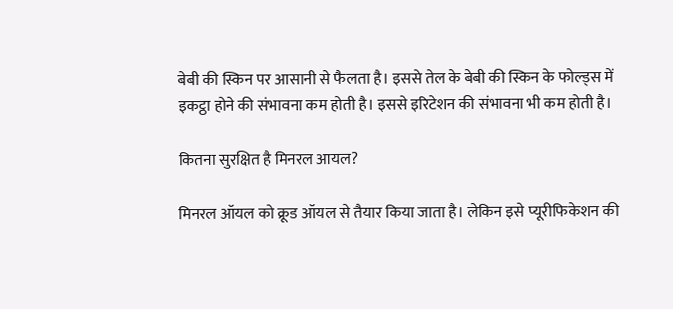बेबी की स्किन पर आसानी से फैलता है। इससे तेल के बेबी की स्किन के फोल्ड्स में इकट्ठा होने की संभावना कम होती है। इससे इरिटेशन की संभावना भी कम होती है।

कितना सुरक्षित है मिनरल आयल?

मिनरल ऑयल को क्रूड ऑयल से तैयार किया जाता है। लेकिन इसे प्यूरीफिकेशन की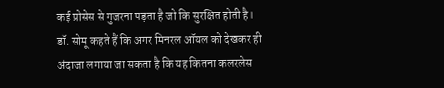कई प्रोसेस से गुजरना पड़ता है जो कि सुरक्षित होती है। डॉ. सोमू कहते हैं कि अगर मिनरल ऑयल को देखकर ही अंदाजा लगाया जा सकता है कि यह कितना कलरलेस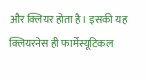और क्लियर होता है। इसकी यह क्लियरनेस ही फार्मेस्यूटिकल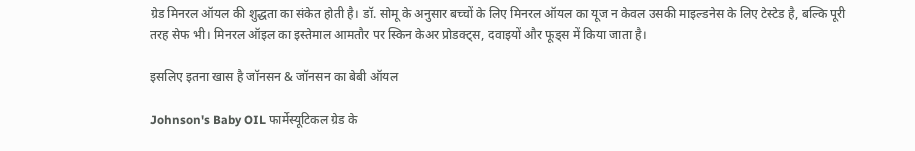ग्रेड मिनरल ऑयल की शुद्धता का संकेत होती है। डॉ. सोमू के अनुसार बच्चों के लिए मिनरल ऑयल का यूज न केवल उसकी माइल्डनेस के लिए टेस्टेड है, बल्कि पूरी तरह सेफ भी। मिनरल ऑइल का इस्तेमाल आमतौर पर स्किन केअर प्रोडक्ट्स, दवाइयों और फूड्स में किया जाता है।

इसलिए इतना खास है जॉनसन & जॉनसन का बेबी ऑयल

Johnson's Baby OIL फार्मेस्यूटिकल ग्रेड के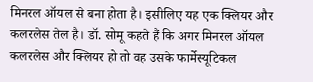मिनरल ऑयल से बना होता है। इसीलिए यह एक क्लियर और कलरलेस तेल है। डॉ. सोमू कहते हैं कि अगर मिनरल ऑयल कलरलेस और क्लियर हो तो वह उसके फार्मेस्यूटिकल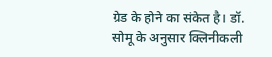ग्रेड के होने का संकेत है। डॉ. सोमू के अनुसार क्लिनीकली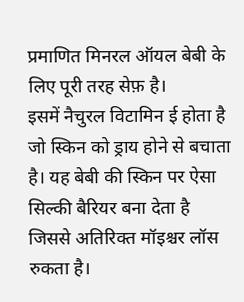प्रमाणित मिनरल ऑयल बेबी के लिए पूरी तरह सेफ़ है।
इसमें नैचुरल विटामिन ई होता है जो स्किन को ड्राय होने से बचाता है। यह बेबी की स्किन पर ऐसा सिल्की बैरियर बना देता है जिससे अतिरिक्त मॉइश्चर लॉस रुकता है।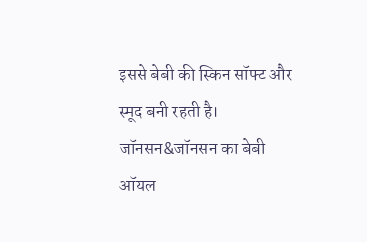इससे बेबी की स्किन सॉफ्ट और स्मूद बनी रहती है।
जॉनसन&जॉनसन का बेबी ऑयल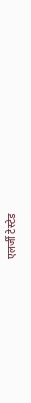एलर्जी टेस्टेड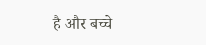है और बच्चे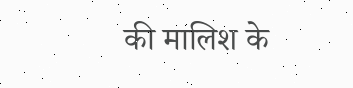की मालिश के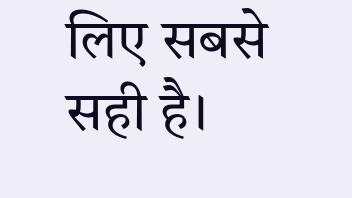लिए सबसे सही है।